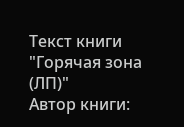Текст книги "Горячая зона (ЛП)"
Автор книги: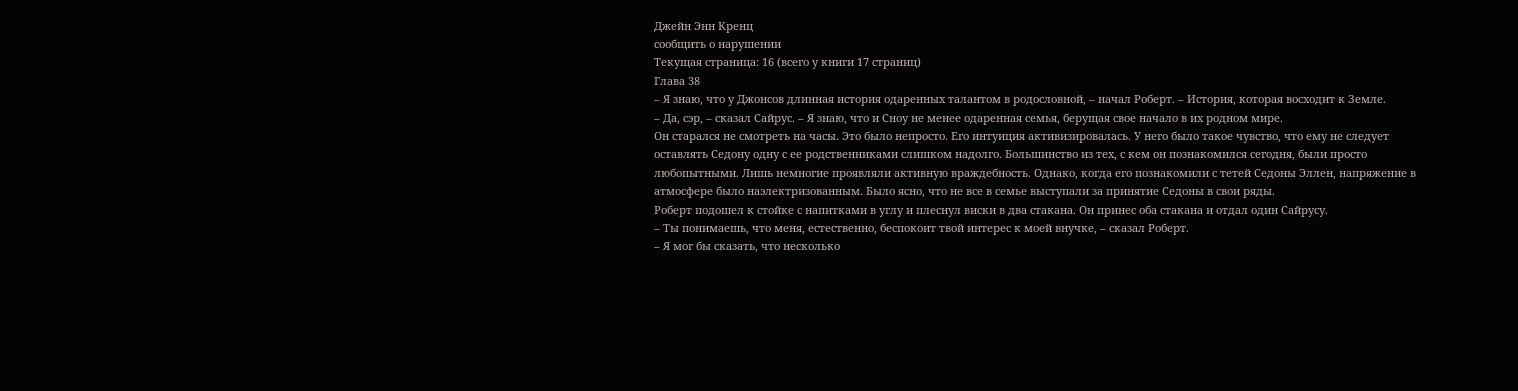Джейн Энн Кренц
сообщить о нарушении
Текущая страница: 16 (всего у книги 17 страниц)
Глава 38
– Я знаю, что у Джонсов длинная история одаренных талантом в родословной, – начал Роберт. – История, которая восходит к Земле.
– Да, сэр, – сказал Сайрус. – Я знаю, что и Сноу не менее одаренная семья, берущая свое начало в их родном мире.
Он старался не смотреть на часы. Это было непросто. Его интуиция активизировалась. У него было такое чувство, что ему не следует оставлять Седону одну с ее родственниками слишком надолго. Большинство из тех, с кем он познакомился сегодня, были просто любопытными. Лишь немногие проявляли активную враждебность. Однако, когда его познакомили с тетей Седоны Эллен, напряжение в атмосфере было наэлектризованным. Было ясно, что не все в семье выступали за принятие Седоны в свои ряды.
Роберт подошел к стойке с напитками в углу и плеснул виски в два стакана. Он принес оба стакана и отдал один Сайрусу.
– Ты понимаешь, что меня, естественно, беспокоит твой интерес к моей внучке, – сказал Роберт.
– Я мог бы сказать, что несколько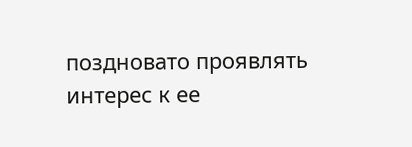поздновато проявлять интерес к ее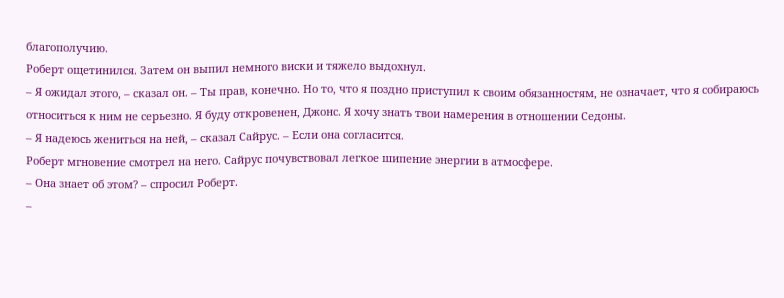благополучию.
Роберт ощетинился. Затем он выпил немного виски и тяжело выдохнул.
– Я ожидал этого, – сказал он. – Ты прав, конечно. Но то, что я поздно приступил к своим обязанностям, не означает, что я собираюсь относиться к ним не серьезно. Я буду откровенен, Джонс. Я хочу знать твои намерения в отношении Седоны.
– Я надеюсь жениться на ней, – сказал Сайрус. – Если она согласится.
Роберт мгновение смотрел на него. Сайрус почувствовал легкое шипение энергии в атмосфере.
– Она знает об этом? – спросил Роберт.
–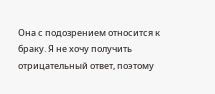Она с подозрением относится к браку. Я не хочу получить отрицательный ответ, поэтому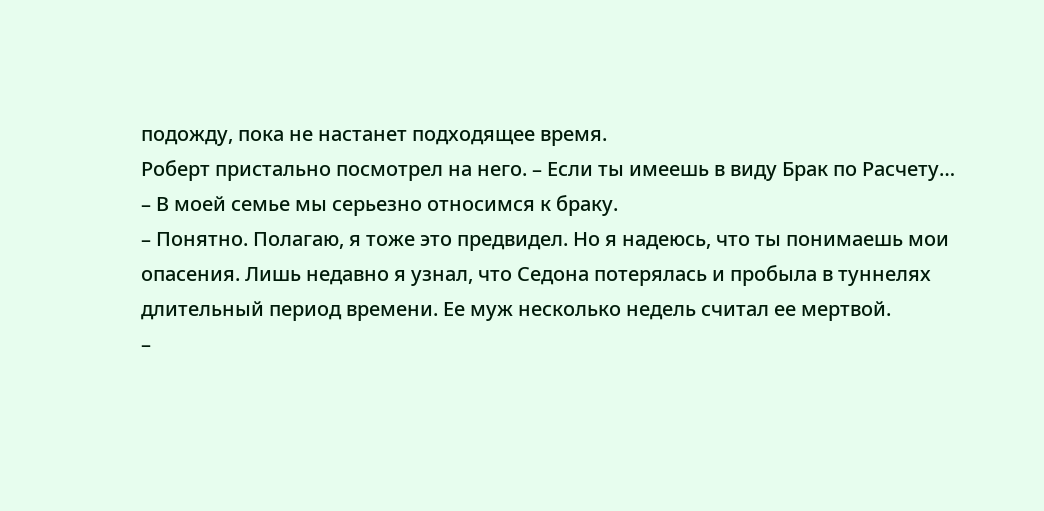подожду, пока не настанет подходящее время.
Роберт пристально посмотрел на него. – Если ты имеешь в виду Брак по Расчету…
– В моей семье мы серьезно относимся к браку.
– Понятно. Полагаю, я тоже это предвидел. Но я надеюсь, что ты понимаешь мои опасения. Лишь недавно я узнал, что Седона потерялась и пробыла в туннелях длительный период времени. Ее муж несколько недель считал ее мертвой.
–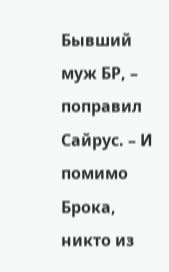Бывший муж БР, – поправил Сайрус. – И помимо Брока, никто из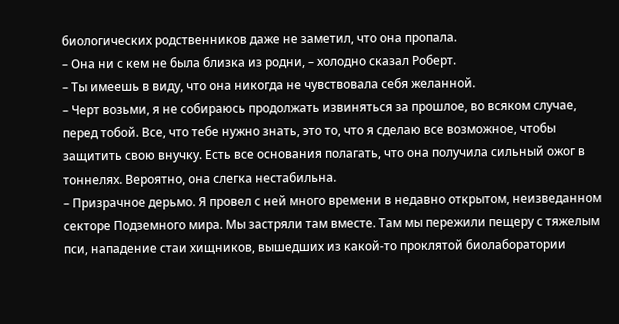биологических родственников даже не заметил, что она пропала.
– Она ни с кем не была близка из родни, – холодно сказал Роберт.
– Ты имеешь в виду, что она никогда не чувствовала себя желанной.
– Черт возьми, я не собираюсь продолжать извиняться за прошлое, во всяком случае, перед тобой. Все, что тебе нужно знать, это то, что я сделаю все возможное, чтобы защитить свою внучку. Есть все основания полагать, что она получила сильный ожог в тоннелях. Вероятно, она слегка нестабильна.
– Призрачное дерьмо. Я провел с ней много времени в недавно открытом, неизведанном секторе Подземного мира. Мы застряли там вместе. Там мы пережили пещеру с тяжелым пси, нападение стаи хищников, вышедших из какой-то проклятой биолаборатории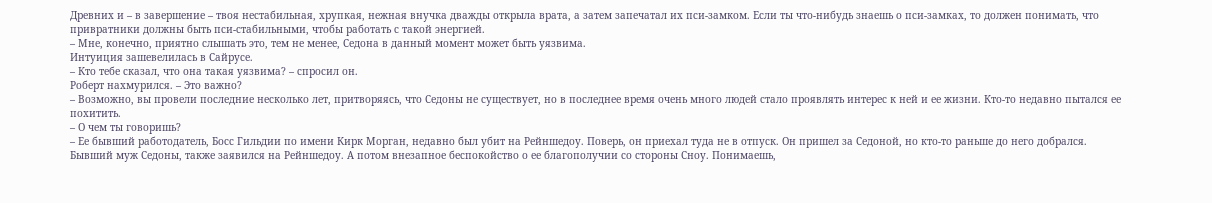Древних и – в завершение – твоя нестабильная, хрупкая, нежная внучка дважды открыла врата, а затем запечатал их пси-замком. Если ты что-нибудь знаешь о пси-замках, то должен понимать, что привратники должны быть пси-стабильными, чтобы работать с такой энергией.
– Мне, конечно, приятно слышать это, тем не менее, Седона в данный момент может быть уязвима.
Интуиция зашевелилась в Сайрусе.
– Кто тебе сказал, что она такая уязвима? – спросил он.
Роберт нахмурился. – Это важно?
– Возможно, вы провели последние несколько лет, притворяясь, что Седоны не существует, но в последнее время очень много людей стало проявлять интерес к ней и ее жизни. Кто-то недавно пытался ее похитить.
– О чем ты говоришь?
– Ее бывший работодатель, Босс Гильдии по имени Кирк Морган, недавно был убит на Рейншедоу. Поверь, он приехал туда не в отпуск. Он пришел за Седоной, но кто-то раньше до него добрался. Бывший муж Седоны, также заявился на Рейншедоу. А потом внезапное беспокойство о ее благополучии со стороны Сноу. Понимаешь,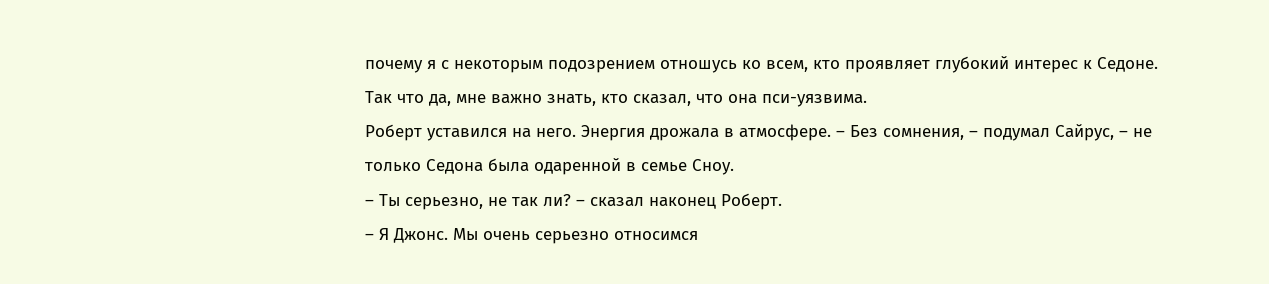почему я с некоторым подозрением отношусь ко всем, кто проявляет глубокий интерес к Седоне. Так что да, мне важно знать, кто сказал, что она пси-уязвима.
Роберт уставился на него. Энергия дрожала в атмосфере. – Без сомнения, – подумал Сайрус, – не только Седона была одаренной в семье Сноу.
– Ты серьезно, не так ли? – сказал наконец Роберт.
– Я Джонс. Мы очень серьезно относимся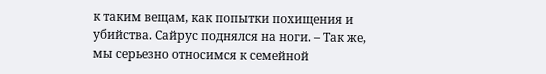к таким вещам, как попытки похищения и убийства. Сайрус поднялся на ноги. – Так же, мы серьезно относимся к семейной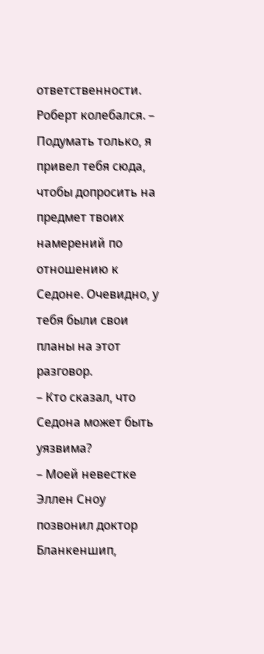ответственности.
Роберт колебался. – Подумать только, я привел тебя сюда, чтобы допросить на предмет твоих намерений по отношению к Седоне. Очевидно, у тебя были свои планы на этот разговор.
– Кто сказал, что Седона может быть уязвима?
– Моей невестке Эллен Сноу позвонил доктор Бланкеншип,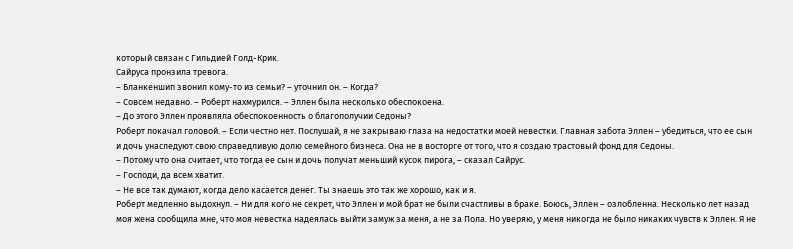который связан с Гильдией Голд-Крик.
Сайруса пронзила тревога.
– Бланкеншип звонил кому-то из семьи? – уточнил он. – Когда?
– Совсем недавно. – Роберт нахмурился. – Эллен была несколько обеспокоена.
– До этого Эллен проявляла обеспокоенность о благополучии Седоны?
Роберт покачал головой. – Если честно нет. Послушай, я не закрываю глаза на недостатки моей невестки. Главная забота Эллен – убедиться, что ее сын и дочь унаследуют свою справедливую долю семейного бизнеса. Она не в восторге от того, что я создаю трастовый фонд для Седоны.
– Потому что она считает, что тогда ее сын и дочь получат меньший кусок пирога, – сказал Сайрус.
– Господи, да всем хватит.
– Не все так думают, когда дело касается денег. Ты знаешь это так же хорошо, как и я.
Роберт медленно выдохнул. – Ни для кого не секрет, что Эллен и мой брат не были счастливы в браке. Боюсь, Эллен – озлобленна. Несколько лет назад моя жена сообщила мне, что моя невестка надеялась выйти замуж за меня, а не за Пола. Но уверяю, у меня никогда не было никаких чувств к Эллен. Я не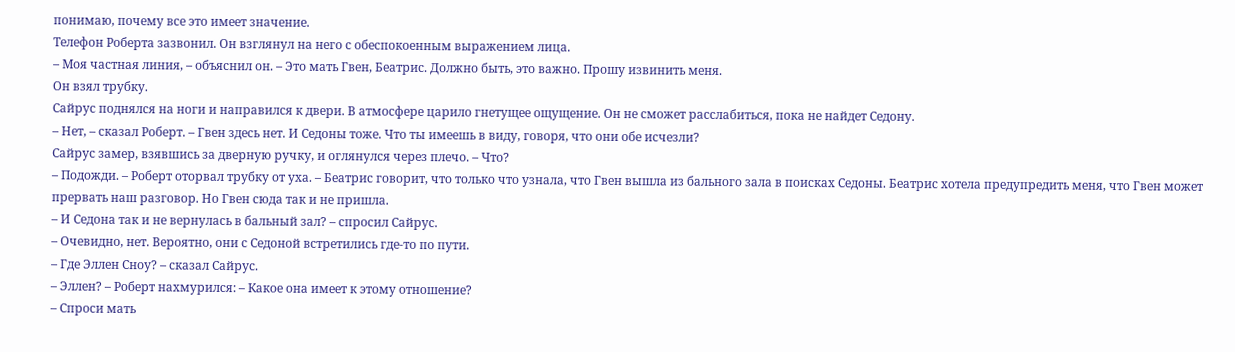понимаю, почему все это имеет значение.
Телефон Роберта зазвонил. Он взглянул на него с обеспокоенным выражением лица.
– Моя частная линия, – объяснил он. – Это мать Гвен, Беатрис. Должно быть, это важно. Прошу извинить меня.
Он взял трубку.
Сайрус поднялся на ноги и направился к двери. В атмосфере царило гнетущее ощущение. Он не сможет расслабиться, пока не найдет Седону.
– Нет, – сказал Роберт. – Гвен здесь нет. И Седоны тоже. Что ты имеешь в виду, говоря, что они обе исчезли?
Сайрус замер, взявшись за дверную ручку, и оглянулся через плечо. – Что?
– Подожди. – Роберт оторвал трубку от уха. – Беатрис говорит, что только что узнала, что Гвен вышла из бального зала в поисках Седоны. Беатрис хотела предупредить меня, что Гвен может прервать наш разговор. Но Гвен сюда так и не пришла.
– И Седона так и не вернулась в бальный зал? – спросил Сайрус.
– Очевидно, нет. Вероятно, они с Седоной встретились где-то по пути.
– Где Эллен Сноу? – сказал Сайрус.
– Эллен? – Роберт нахмурился: – Какое она имеет к этому отношение?
– Спроси мать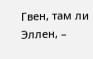Гвен, там ли Эллен, –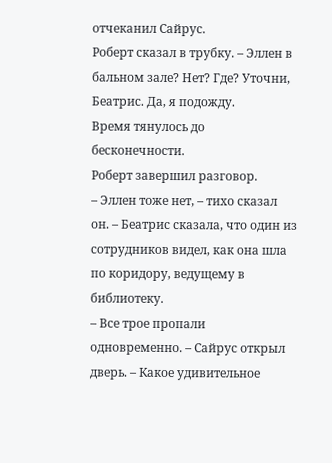отчеканил Сайрус.
Роберт сказал в трубку. – Эллен в бальном зале? Нет? Где? Уточни, Беатрис. Да, я подожду.
Время тянулось до бесконечности.
Роберт завершил разговор.
– Эллен тоже нет, – тихо сказал он. – Беатрис сказала, что один из сотрудников видел, как она шла по коридору, ведущему в библиотеку.
– Все трое пропали одновременно. – Сайрус открыл дверь. – Какое удивительное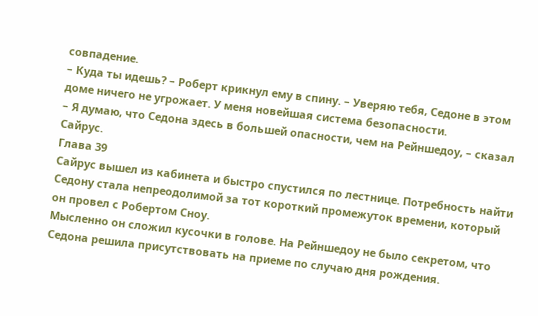совпадение.
– Куда ты идешь? – Роберт крикнул ему в спину. – Уверяю тебя, Седоне в этом доме ничего не угрожает. У меня новейшая система безопасности.
– Я думаю, что Седона здесь в большей опасности, чем на Рейншедоу, – сказал Сайрус.
Глава 39
Сайрус вышел из кабинета и быстро спустился по лестнице. Потребность найти Седону стала непреодолимой за тот короткий промежуток времени, который он провел с Робертом Сноу.
Мысленно он сложил кусочки в голове. На Рейншедоу не было секретом, что Седона решила присутствовать на приеме по случаю дня рождения.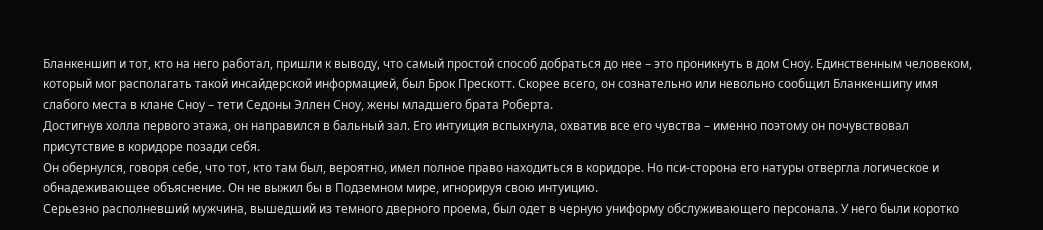Бланкеншип и тот, кто на него работал, пришли к выводу, что самый простой способ добраться до нее – это проникнуть в дом Сноу. Единственным человеком, который мог располагать такой инсайдерской информацией, был Брок Прескотт. Скорее всего, он сознательно или невольно сообщил Бланкеншипу имя слабого места в клане Сноу – тети Седоны Эллен Сноу, жены младшего брата Роберта.
Достигнув холла первого этажа, он направился в бальный зал. Его интуиция вспыхнула, охватив все его чувства – именно поэтому он почувствовал присутствие в коридоре позади себя.
Он обернулся, говоря себе, что тот, кто там был, вероятно, имел полное право находиться в коридоре. Но пси-сторона его натуры отвергла логическое и обнадеживающее объяснение. Он не выжил бы в Подземном мире, игнорируя свою интуицию.
Серьезно располневший мужчина, вышедший из темного дверного проема, был одет в черную униформу обслуживающего персонала. У него были коротко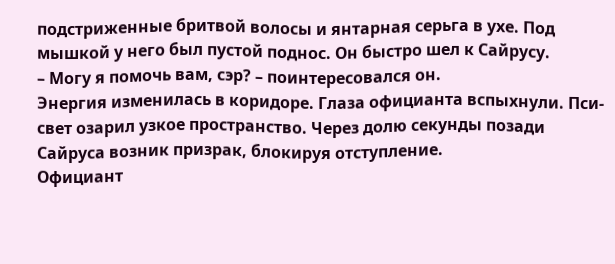подстриженные бритвой волосы и янтарная серьга в ухе. Под мышкой у него был пустой поднос. Он быстро шел к Сайрусу.
– Могу я помочь вам, сэр? – поинтересовался он.
Энергия изменилась в коридоре. Глаза официанта вспыхнули. Пси-свет озарил узкое пространство. Через долю секунды позади Сайруса возник призрак, блокируя отступление.
Официант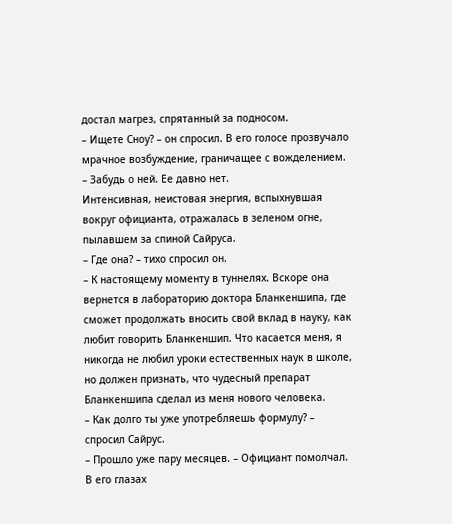достал магрез, спрятанный за подносом.
– Ищете Сноу? – он спросил. В его голосе прозвучало мрачное возбуждение, граничащее с вожделением. – Забудь о ней. Ее давно нет.
Интенсивная, неистовая энергия, вспыхнувшая вокруг официанта, отражалась в зеленом огне, пылавшем за спиной Сайруса.
– Где она? – тихо спросил он.
– К настоящему моменту в туннелях. Вскоре она вернется в лабораторию доктора Бланкеншипа, где сможет продолжать вносить свой вклад в науку, как любит говорить Бланкеншип. Что касается меня, я никогда не любил уроки естественных наук в школе, но должен признать, что чудесный препарат Бланкеншипа сделал из меня нового человека.
– Как долго ты уже употребляешь формулу? – спросил Сайрус.
– Прошло уже пару месяцев. – Официант помолчал. В его глазах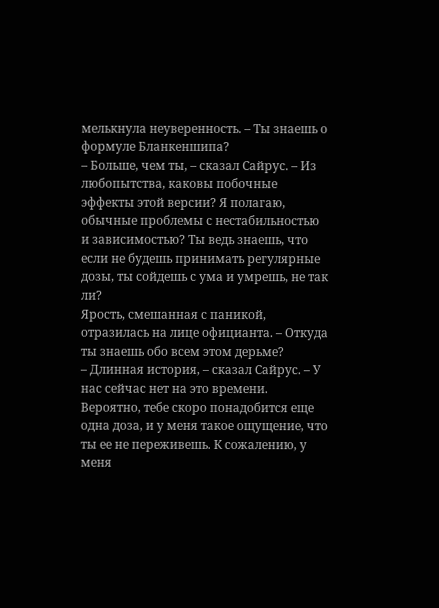мелькнула неуверенность. – Ты знаешь о формуле Бланкеншипа?
– Больше, чем ты, – сказал Сайрус. – Из любопытства, каковы побочные эффекты этой версии? Я полагаю, обычные проблемы с нестабильностью и зависимостью? Ты ведь знаешь, что если не будешь принимать регулярные дозы, ты сойдешь с ума и умрешь, не так ли?
Ярость, смешанная с паникой, отразилась на лице официанта. – Откуда ты знаешь обо всем этом дерьме?
– Длинная история, – сказал Сайрус. – У нас сейчас нет на это времени. Вероятно, тебе скоро понадобится еще одна доза, и у меня такое ощущение, что ты ее не переживешь. К сожалению, у меня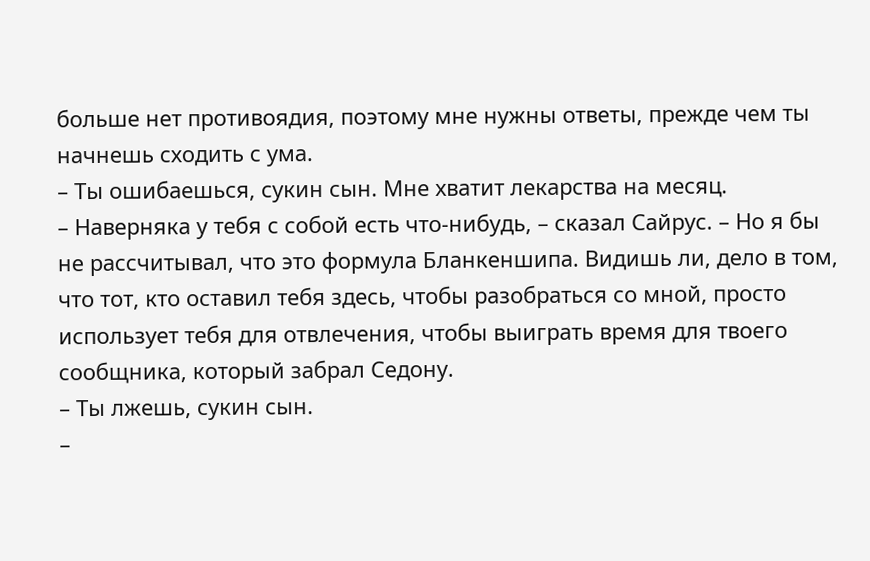больше нет противоядия, поэтому мне нужны ответы, прежде чем ты начнешь сходить с ума.
– Ты ошибаешься, сукин сын. Мне хватит лекарства на месяц.
– Наверняка у тебя с собой есть что-нибудь, – сказал Сайрус. – Но я бы не рассчитывал, что это формула Бланкеншипа. Видишь ли, дело в том, что тот, кто оставил тебя здесь, чтобы разобраться со мной, просто использует тебя для отвлечения, чтобы выиграть время для твоего сообщника, который забрал Седону.
– Ты лжешь, сукин сын.
–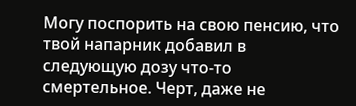Могу поспорить на свою пенсию, что твой напарник добавил в следующую дозу что-то смертельное. Черт, даже не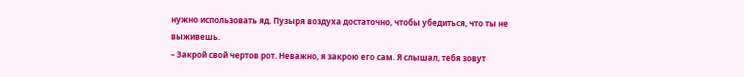нужно использовать яд. Пузыря воздуха достаточно, чтобы убедиться, что ты не выживешь.
– Закрой свой чертов рот. Неважно, я закрою его сам. Я слышал, тебя зовут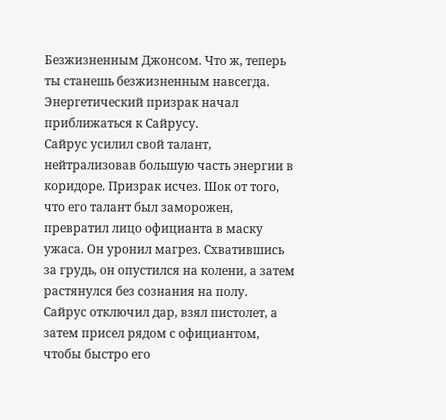Безжизненным Джонсом. Что ж, теперь ты станешь безжизненным навсегда.
Энергетический призрак начал приближаться к Сайрусу.
Сайрус усилил свой талант, нейтрализовав большую часть энергии в коридоре. Призрак исчез. Шок от того, что его талант был заморожен, превратил лицо официанта в маску ужаса. Он уронил магрез. Схватившись за грудь, он опустился на колени, а затем растянулся без сознания на полу.
Сайрус отключил дар, взял пистолет, а затем присел рядом с официантом, чтобы быстро его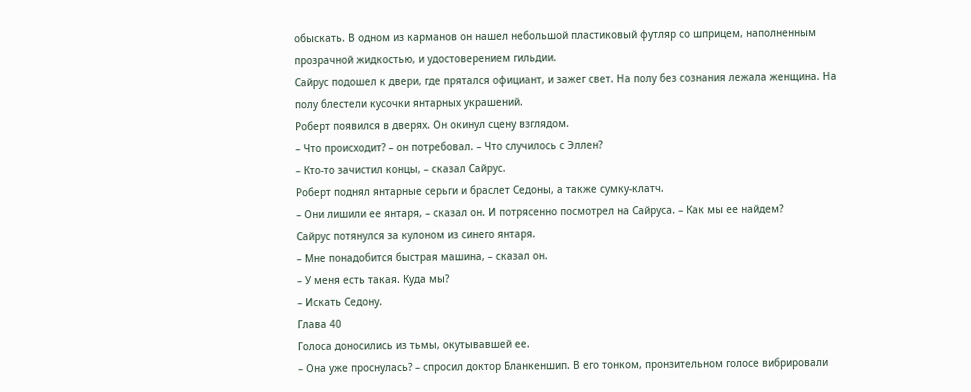обыскать. В одном из карманов он нашел небольшой пластиковый футляр со шприцем, наполненным прозрачной жидкостью, и удостоверением гильдии.
Сайрус подошел к двери, где прятался официант, и зажег свет. На полу без сознания лежала женщина. На полу блестели кусочки янтарных украшений.
Роберт появился в дверях. Он окинул сцену взглядом.
– Что происходит? – он потребовал. – Что случилось с Эллен?
– Кто-то зачистил концы, – сказал Сайрус.
Роберт поднял янтарные серьги и браслет Седоны, а также сумку-клатч.
– Они лишили ее янтаря, – сказал он. И потрясенно посмотрел на Сайруса. – Как мы ее найдем?
Сайрус потянулся за кулоном из синего янтаря.
– Мне понадобится быстрая машина, – сказал он.
– У меня есть такая. Куда мы?
– Искать Седону.
Глава 40
Голоса доносились из тьмы, окутывавшей ее.
– Она уже проснулась? – спросил доктор Бланкеншип. В его тонком, пронзительном голосе вибрировали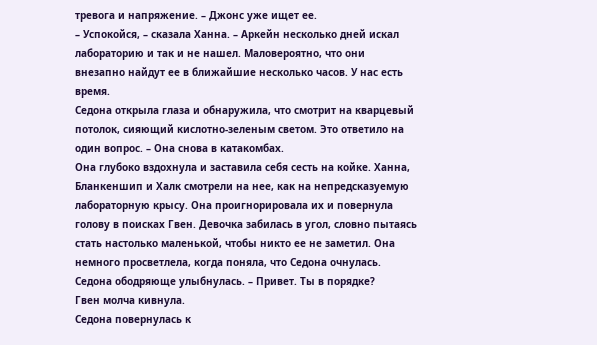тревога и напряжение. – Джонс уже ищет ее.
– Успокойся, – сказала Ханна. – Аркейн несколько дней искал лабораторию и так и не нашел. Маловероятно, что они внезапно найдут ее в ближайшие несколько часов. У нас есть время.
Седона открыла глаза и обнаружила, что смотрит на кварцевый потолок, сияющий кислотно-зеленым светом. Это ответило на один вопрос. – Она снова в катакомбах.
Она глубоко вздохнула и заставила себя сесть на койке. Ханна, Бланкеншип и Халк смотрели на нее, как на непредсказуемую лабораторную крысу. Она проигнорировала их и повернула голову в поисках Гвен. Девочка забилась в угол, словно пытаясь стать настолько маленькой, чтобы никто ее не заметил. Она немного просветлела, когда поняла, что Седона очнулась.
Седона ободряюще улыбнулась. – Привет. Ты в порядке?
Гвен молча кивнула.
Седона повернулась к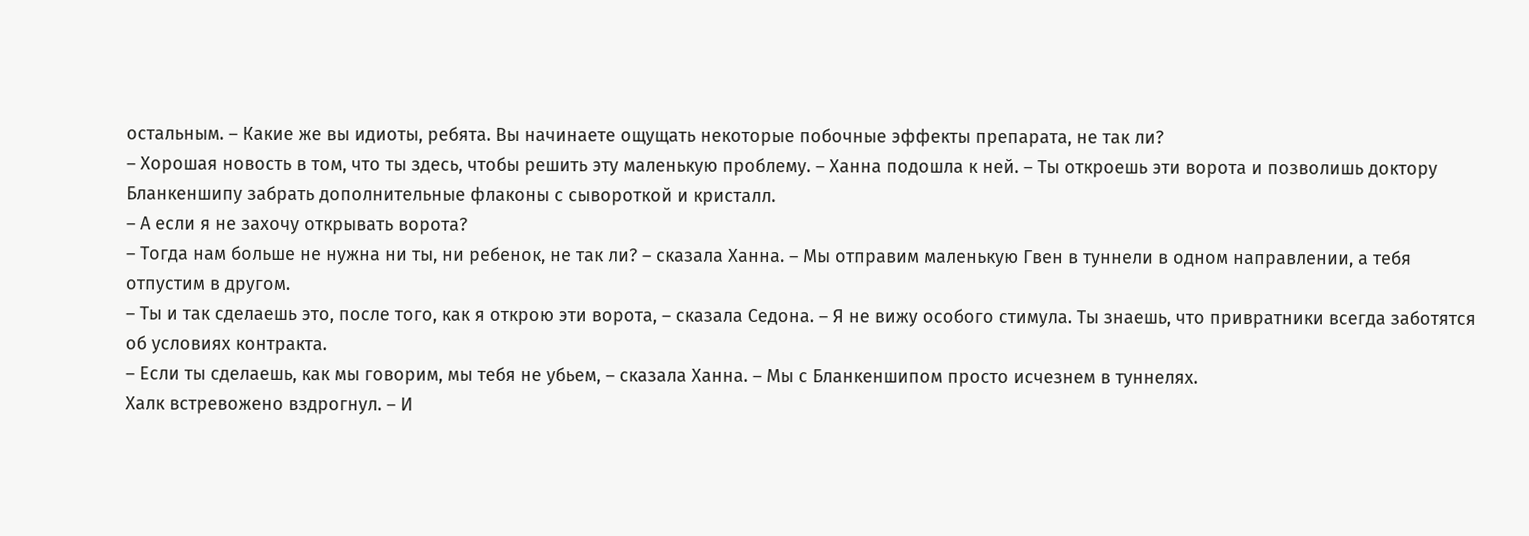остальным. – Какие же вы идиоты, ребята. Вы начинаете ощущать некоторые побочные эффекты препарата, не так ли?
– Хорошая новость в том, что ты здесь, чтобы решить эту маленькую проблему. – Ханна подошла к ней. – Ты откроешь эти ворота и позволишь доктору Бланкеншипу забрать дополнительные флаконы с сывороткой и кристалл.
– А если я не захочу открывать ворота?
– Тогда нам больше не нужна ни ты, ни ребенок, не так ли? – сказала Ханна. – Мы отправим маленькую Гвен в туннели в одном направлении, а тебя отпустим в другом.
– Ты и так сделаешь это, после того, как я открою эти ворота, – сказала Седона. – Я не вижу особого стимула. Ты знаешь, что привратники всегда заботятся об условиях контракта.
– Если ты сделаешь, как мы говорим, мы тебя не убьем, – сказала Ханна. – Мы с Бланкеншипом просто исчезнем в туннелях.
Халк встревожено вздрогнул. – И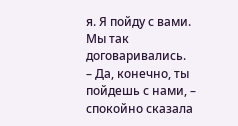я. Я пойду с вами. Мы так договаривались.
– Да, конечно, ты пойдешь с нами, – спокойно сказала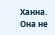Ханна. Она не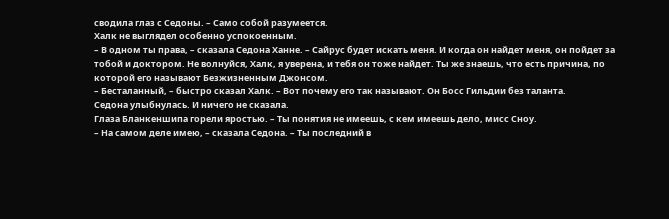сводила глаз с Седоны. – Само собой разумеется.
Халк не выглядел особенно успокоенным.
– В одном ты права, – сказала Седона Ханне. – Сайрус будет искать меня. И когда он найдет меня, он пойдет за тобой и доктором. Не волнуйся, Халк, я уверена, и тебя он тоже найдет. Ты же знаешь, что есть причина, по которой его называют Безжизненным Джонсом.
– Бесталанный, – быстро сказал Халк. – Вот почему его так называют. Он Босс Гильдии без таланта.
Седона улыбнулась. И ничего не сказала.
Глаза Бланкеншипа горели яростью. – Ты понятия не имеешь, с кем имеешь дело, мисс Сноу.
– На самом деле имею, – сказала Седона. – Ты последний в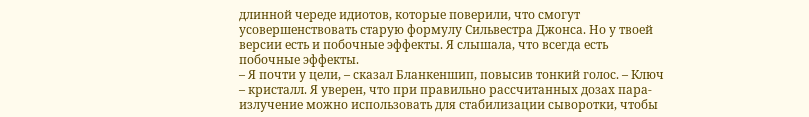длинной череде идиотов, которые поверили, что смогут усовершенствовать старую формулу Сильвестра Джонса. Но у твоей версии есть и побочные эффекты. Я слышала, что всегда есть побочные эффекты.
– Я почти у цели, – сказал Бланкеншип, повысив тонкий голос. – Ключ – кристалл. Я уверен, что при правильно рассчитанных дозах пара-излучение можно использовать для стабилизации сыворотки, чтобы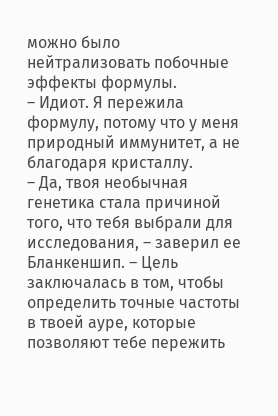можно было нейтрализовать побочные эффекты формулы.
– Идиот. Я пережила формулу, потому что у меня природный иммунитет, а не благодаря кристаллу.
– Да, твоя необычная генетика стала причиной того, что тебя выбрали для исследования, – заверил ее Бланкеншип. – Цель заключалась в том, чтобы определить точные частоты в твоей ауре, которые позволяют тебе пережить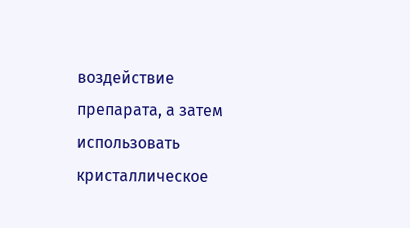воздействие препарата, а затем использовать кристаллическое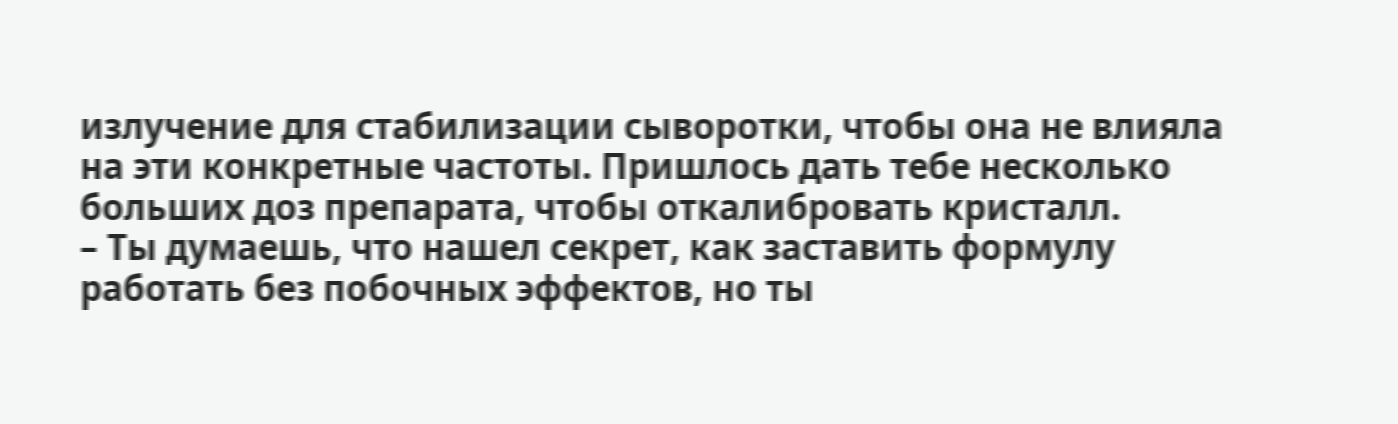излучение для стабилизации сыворотки, чтобы она не влияла на эти конкретные частоты. Пришлось дать тебе несколько больших доз препарата, чтобы откалибровать кристалл.
– Ты думаешь, что нашел секрет, как заставить формулу работать без побочных эффектов, но ты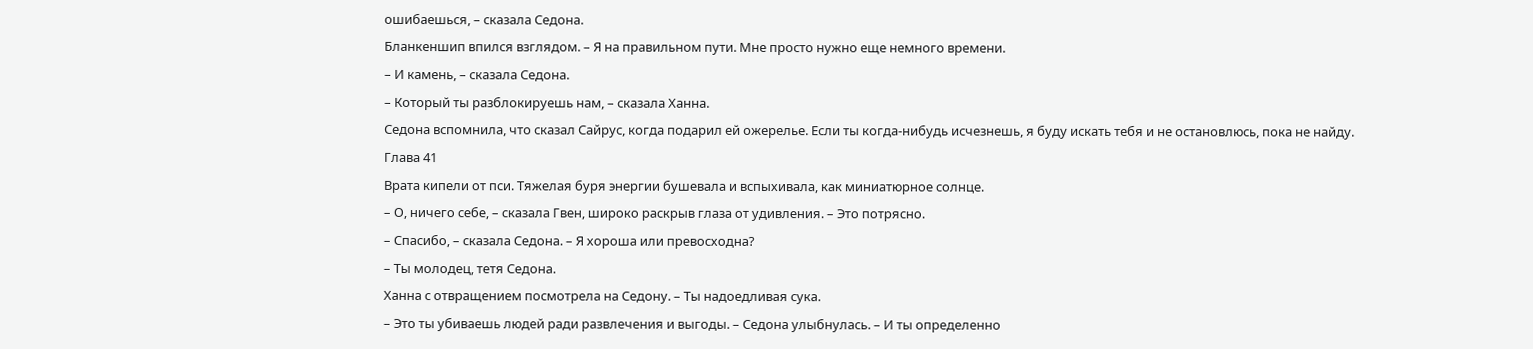ошибаешься, – сказала Седона.
Бланкеншип впился взглядом. – Я на правильном пути. Мне просто нужно еще немного времени.
– И камень, – сказала Седона.
– Который ты разблокируешь нам, – сказала Ханна.
Седона вспомнила, что сказал Сайрус, когда подарил ей ожерелье. Если ты когда-нибудь исчезнешь, я буду искать тебя и не остановлюсь, пока не найду.
Глава 41
Врата кипели от пси. Тяжелая буря энергии бушевала и вспыхивала, как миниатюрное солнце.
– О, ничего себе, – сказала Гвен, широко раскрыв глаза от удивления. – Это потрясно.
– Спасибо, – сказала Седона. – Я хороша или превосходна?
– Ты молодец, тетя Седона.
Ханна с отвращением посмотрела на Седону. – Ты надоедливая сука.
– Это ты убиваешь людей ради развлечения и выгоды. – Седона улыбнулась. – И ты определенно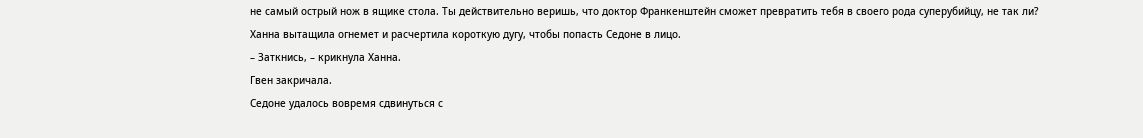не самый острый нож в ящике стола. Ты действительно веришь, что доктор Франкенштейн сможет превратить тебя в своего рода суперубийцу, не так ли?
Ханна вытащила огнемет и расчертила короткую дугу, чтобы попасть Седоне в лицо.
– Заткнись, – крикнула Ханна.
Гвен закричала.
Седоне удалось вовремя сдвинуться с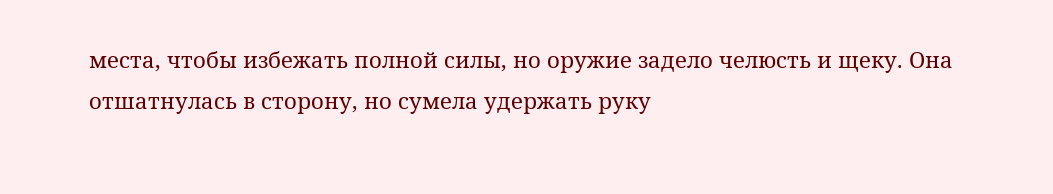места, чтобы избежать полной силы, но оружие задело челюсть и щеку. Она отшатнулась в сторону, но сумела удержать руку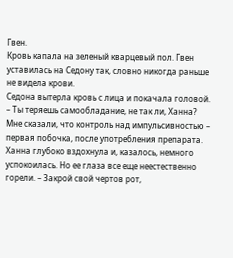Гвен.
Кровь капала на зеленый кварцевый пол. Гвен уставилась на Седону так, словно никогда раньше не видела крови.
Седона вытерла кровь с лица и покачала головой. – Ты теряешь самообладание, не так ли, Ханна? Мне сказали, что контроль над импульсивностью – первая побочка, после употребления препарата.
Ханна глубоко вздохнула и, казалось, немного успокоилась. Но ее глаза все еще неестественно горели. – Закрой свой чертов рот,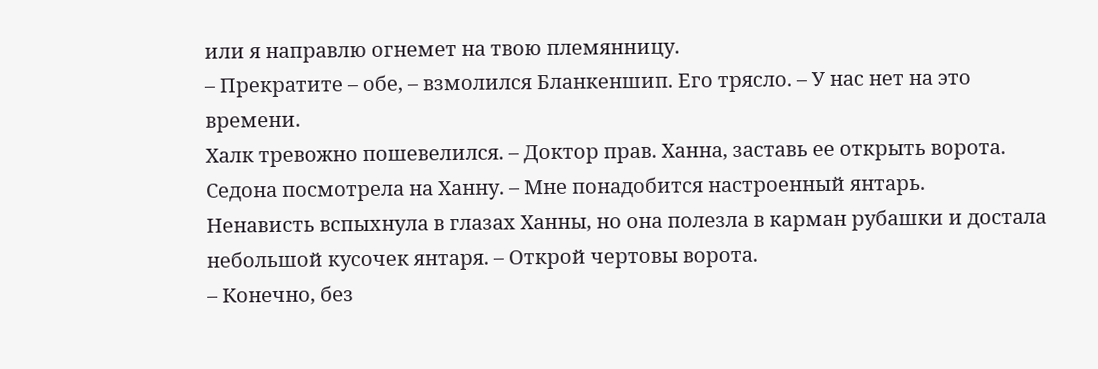или я направлю огнемет на твою племянницу.
– Прекратите – обе, – взмолился Бланкеншип. Его трясло. – У нас нет на это времени.
Халк тревожно пошевелился. – Доктор прав. Ханна, заставь ее открыть ворота.
Седона посмотрела на Ханну. – Мне понадобится настроенный янтарь.
Ненависть вспыхнула в глазах Ханны, но она полезла в карман рубашки и достала небольшой кусочек янтаря. – Открой чертовы ворота.
– Конечно, без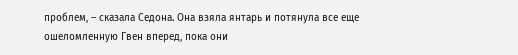проблем, – сказала Седона. Она взяла янтарь и потянула все еще ошеломленную Гвен вперед, пока они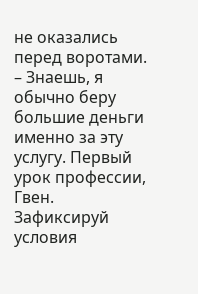не оказались перед воротами. – Знаешь, я обычно беру большие деньги именно за эту услугу. Первый урок профессии, Гвен. Зафиксируй условия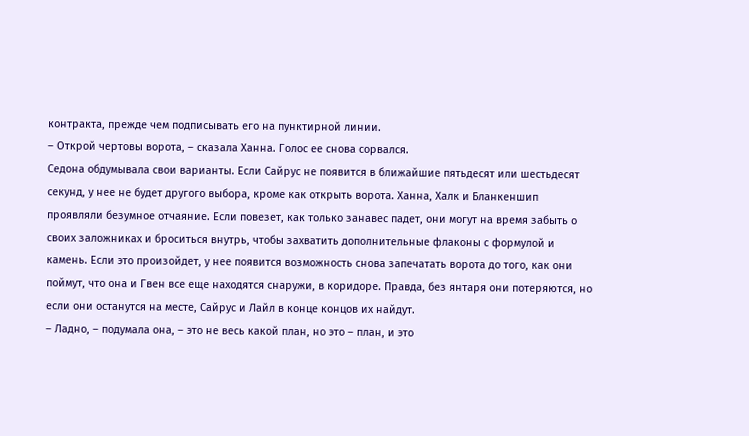контракта, прежде чем подписывать его на пунктирной линии.
– Открой чертовы ворота, – сказала Ханна. Голос ее снова сорвался.
Седона обдумывала свои варианты. Если Сайрус не появится в ближайшие пятьдесят или шестьдесят секунд, у нее не будет другого выбора, кроме как открыть ворота. Ханна, Халк и Бланкеншип проявляли безумное отчаяние. Если повезет, как только занавес падет, они могут на время забыть о своих заложниках и броситься внутрь, чтобы захватить дополнительные флаконы с формулой и камень. Если это произойдет, у нее появится возможность снова запечатать ворота до того, как они поймут, что она и Гвен все еще находятся снаружи, в коридоре. Правда, без янтаря они потеряются, но если они останутся на месте, Сайрус и Лайл в конце концов их найдут.
– Ладно, – подумала она, – это не весь какой план, но это – план, и это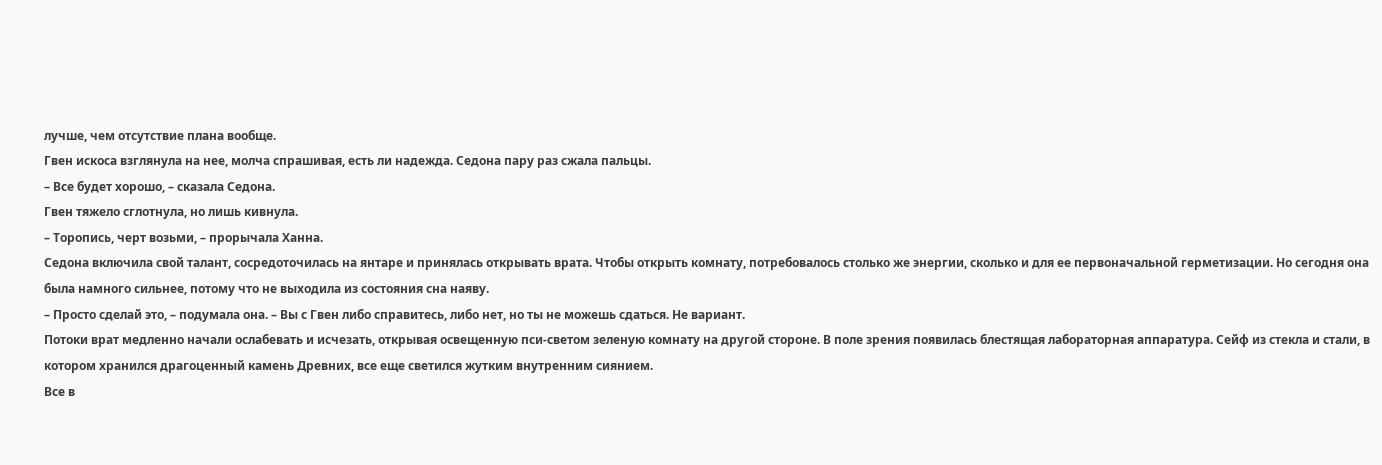лучше, чем отсутствие плана вообще.
Гвен искоса взглянула на нее, молча спрашивая, есть ли надежда. Седона пару раз сжала пальцы.
– Все будет хорошо, – сказала Седона.
Гвен тяжело сглотнула, но лишь кивнула.
– Торопись, черт возьми, – прорычала Ханна.
Седона включила свой талант, сосредоточилась на янтаре и принялась открывать врата. Чтобы открыть комнату, потребовалось столько же энергии, сколько и для ее первоначальной герметизации. Но сегодня она была намного сильнее, потому что не выходила из состояния сна наяву.
– Просто сделай это, – подумала она. – Вы с Гвен либо справитесь, либо нет, но ты не можешь сдаться. Не вариант.
Потоки врат медленно начали ослабевать и исчезать, открывая освещенную пси-светом зеленую комнату на другой стороне. В поле зрения появилась блестящая лабораторная аппаратура. Сейф из стекла и стали, в котором хранился драгоценный камень Древних, все еще светился жутким внутренним сиянием.
Все в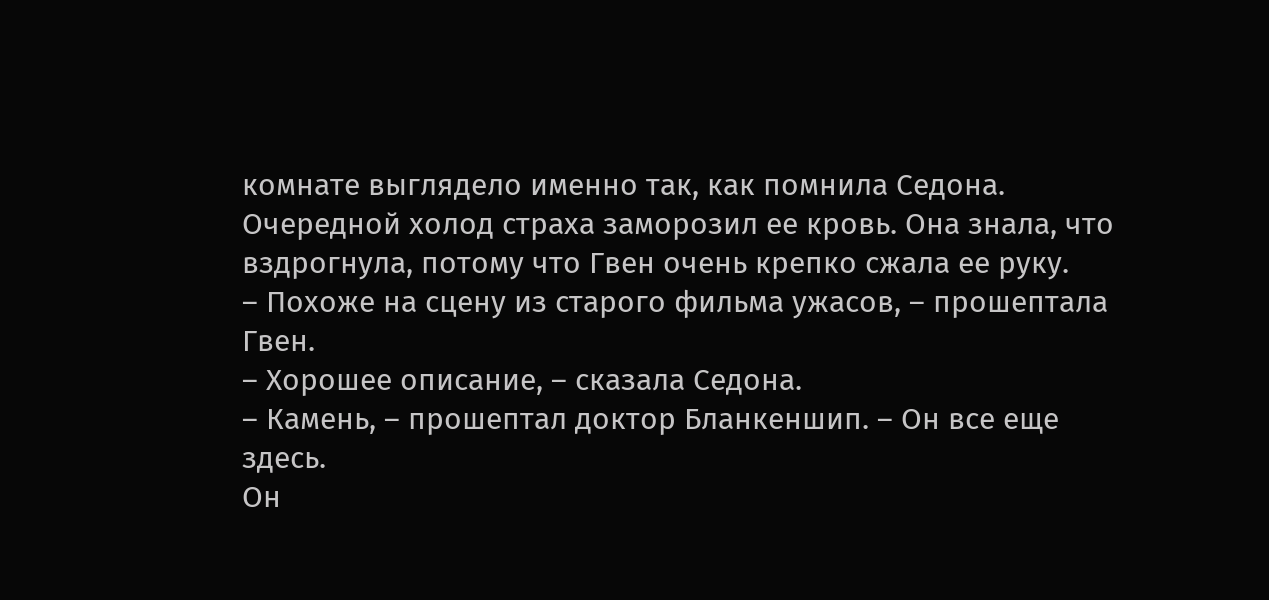комнате выглядело именно так, как помнила Седона. Очередной холод страха заморозил ее кровь. Она знала, что вздрогнула, потому что Гвен очень крепко сжала ее руку.
– Похоже на сцену из старого фильма ужасов, – прошептала Гвен.
– Хорошее описание, – сказала Седона.
– Камень, – прошептал доктор Бланкеншип. – Он все еще здесь.
Он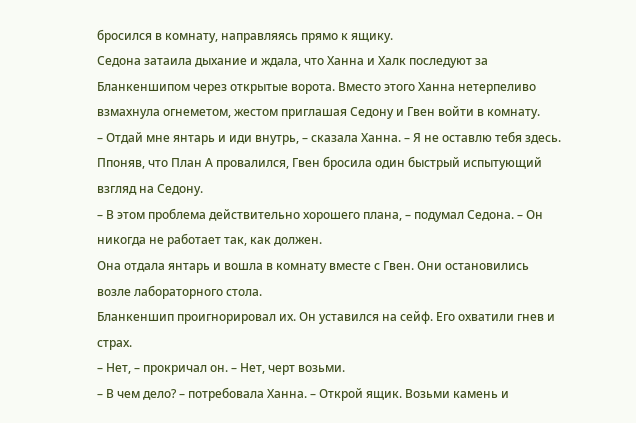бросился в комнату, направляясь прямо к ящику.
Седона затаила дыхание и ждала, что Ханна и Халк последуют за Бланкеншипом через открытые ворота. Вместо этого Ханна нетерпеливо взмахнула огнеметом, жестом приглашая Седону и Гвен войти в комнату.
– Отдай мне янтарь и иди внутрь, – сказала Ханна. – Я не оставлю тебя здесь.
Ппоняв, что План А провалился, Гвен бросила один быстрый испытующий взгляд на Седону.
– В этом проблема действительно хорошего плана, – подумал Седона. – Он никогда не работает так, как должен.
Она отдала янтарь и вошла в комнату вместе с Гвен. Они остановились возле лабораторного стола.
Бланкеншип проигнорировал их. Он уставился на сейф. Его охватили гнев и страх.
– Нет, – прокричал он. – Нет, черт возьми.
– В чем дело? – потребовала Ханна. – Открой ящик. Возьми камень и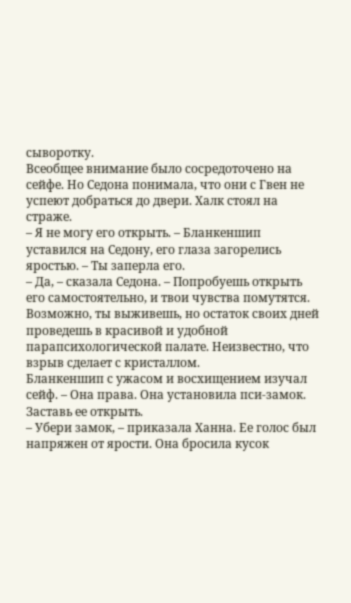сыворотку.
Всеобщее внимание было сосредоточено на сейфе. Но Седона понимала, что они с Гвен не успеют добраться до двери. Халк стоял на страже.
– Я не могу его открыть. – Бланкеншип уставился на Седону, его глаза загорелись яростью. – Ты заперла его.
– Да, – сказала Седона. – Попробуешь открыть его самостоятельно, и твои чувства помутятся. Возможно, ты выживешь, но остаток своих дней проведешь в красивой и удобной парапсихологической палате. Неизвестно, что взрыв сделает с кристаллом.
Бланкеншип с ужасом и восхищением изучал сейф. – Она права. Она установила пси-замок. Заставь ее открыть.
– Убери замок, – приказала Ханна. Ее голос был напряжен от ярости. Она бросила кусок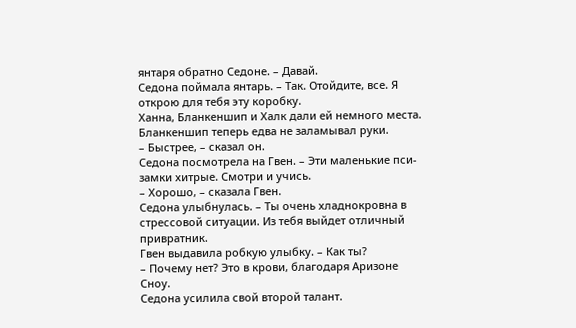янтаря обратно Седоне. – Давай.
Седона поймала янтарь. – Так. Отойдите, все. Я открою для тебя эту коробку.
Ханна, Бланкеншип и Халк дали ей немного места. Бланкеншип теперь едва не заламывал руки.
– Быстрее, – сказал он.
Седона посмотрела на Гвен. – Эти маленькие пси-замки хитрые. Смотри и учись.
– Хорошо, – сказала Гвен.
Седона улыбнулась. – Ты очень хладнокровна в стрессовой ситуации. Из тебя выйдет отличный привратник.
Гвен выдавила робкую улыбку. – Как ты?
– Почему нет? Это в крови, благодаря Аризоне Сноу.
Седона усилила свой второй талант.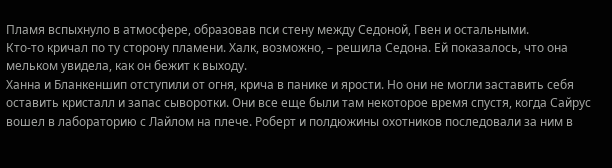Пламя вспыхнуло в атмосфере, образовав пси стену между Седоной, Гвен и остальными.
Кто-то кричал по ту сторону пламени. Халк, возможно, – решила Седона. Ей показалось, что она мельком увидела, как он бежит к выходу.
Ханна и Бланкеншип отступили от огня, крича в панике и ярости. Но они не могли заставить себя оставить кристалл и запас сыворотки. Они все еще были там некоторое время спустя, когда Сайрус вошел в лабораторию с Лайлом на плече. Роберт и полдюжины охотников последовали за ним в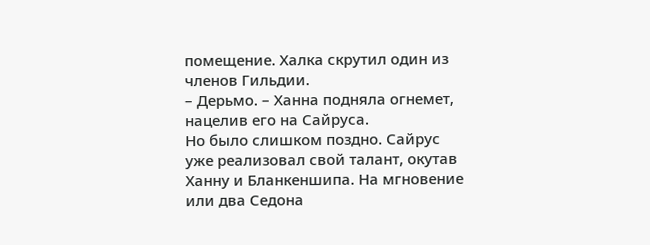помещение. Халка скрутил один из членов Гильдии.
– Дерьмо. – Ханна подняла огнемет, нацелив его на Сайруса.
Но было слишком поздно. Сайрус уже реализовал свой талант, окутав Ханну и Бланкеншипа. На мгновение или два Седона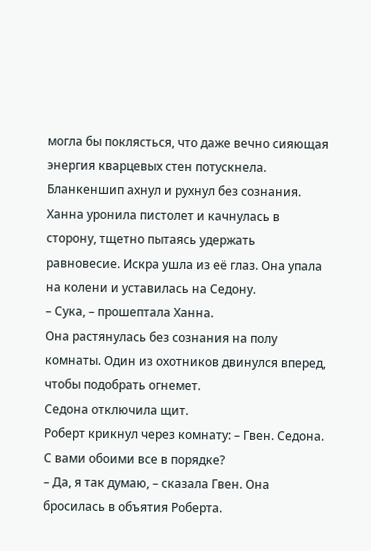могла бы поклясться, что даже вечно сияющая энергия кварцевых стен потускнела.
Бланкеншип ахнул и рухнул без сознания.
Ханна уронила пистолет и качнулась в сторону, тщетно пытаясь удержать равновесие. Искра ушла из её глаз. Она упала на колени и уставилась на Седону.
– Сука, – прошептала Ханна.
Она растянулась без сознания на полу комнаты. Один из охотников двинулся вперед, чтобы подобрать огнемет.
Седона отключила щит.
Роберт крикнул через комнату: – Гвен. Седона. С вами обоими все в порядке?
– Да, я так думаю, – сказала Гвен. Она бросилась в объятия Роберта.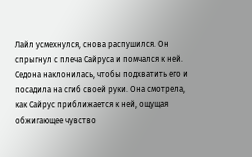Лайл усмехнулся, снова распушился. Он спрыгнул с плеча Сайруса и помчался к ней.
Седона наклонилась, чтобы подхватить его и посадила на сгиб своей руки. Она смотрела, как Сайрус приближается к ней, ощущая обжигающее чувство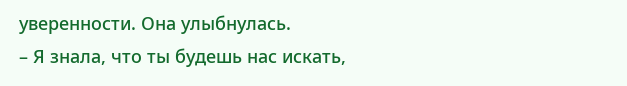уверенности. Она улыбнулась.
– Я знала, что ты будешь нас искать,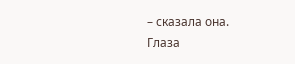– сказала она.
Глаза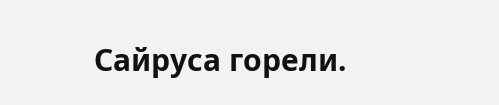Сайруса горели.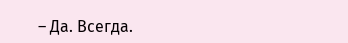– Да. Всегда.